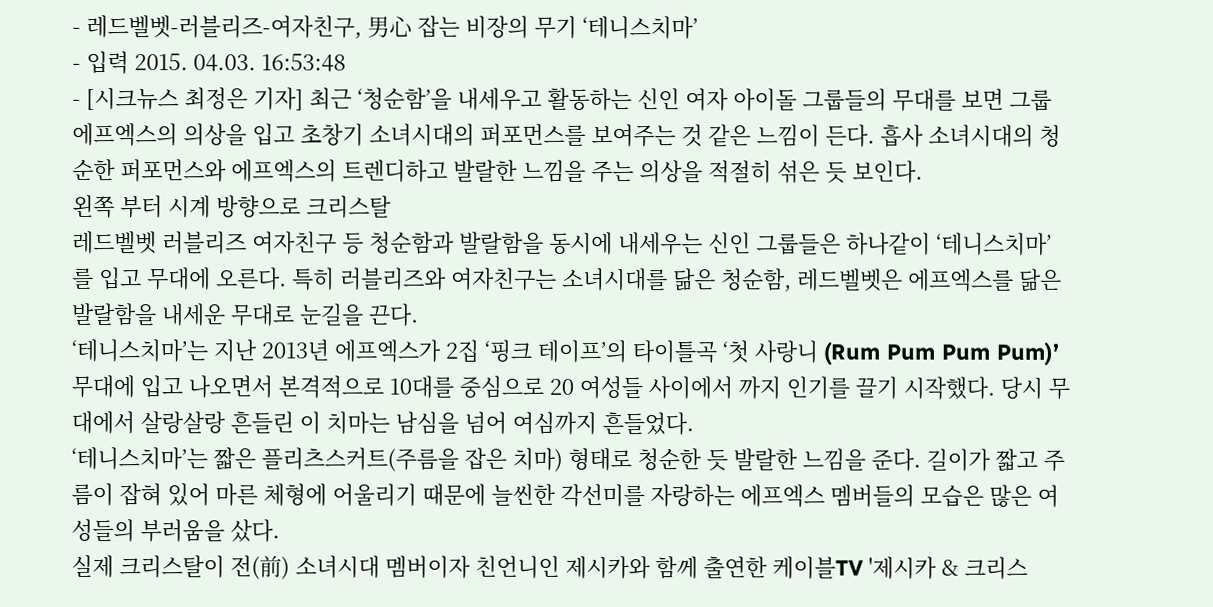- 레드벨벳-러블리즈-여자친구, 男心 잡는 비장의 무기 ‘테니스치마’
- 입력 2015. 04.03. 16:53:48
- [시크뉴스 최정은 기자] 최근 ‘청순함’을 내세우고 활동하는 신인 여자 아이돌 그룹들의 무대를 보면 그룹 에프엑스의 의상을 입고 초창기 소녀시대의 퍼포먼스를 보여주는 것 같은 느낌이 든다. 흡사 소녀시대의 청순한 퍼포먼스와 에프엑스의 트렌디하고 발랄한 느낌을 주는 의상을 적절히 섞은 듯 보인다.
왼쪽 부터 시계 방향으로 크리스탈
레드벨벳 러블리즈 여자친구 등 청순함과 발랄함을 동시에 내세우는 신인 그룹들은 하나같이 ‘테니스치마’를 입고 무대에 오른다. 특히 러블리즈와 여자친구는 소녀시대를 닮은 청순함, 레드벨벳은 에프엑스를 닮은 발랄함을 내세운 무대로 눈길을 끈다.
‘테니스치마’는 지난 2013년 에프엑스가 2집 ‘핑크 테이프’의 타이틀곡 ‘첫 사랑니 (Rum Pum Pum Pum)’ 무대에 입고 나오면서 본격적으로 10대를 중심으로 20 여성들 사이에서 까지 인기를 끌기 시작했다. 당시 무대에서 살랑살랑 흔들린 이 치마는 남심을 넘어 여심까지 흔들었다.
‘테니스치마’는 짧은 플리츠스커트(주름을 잡은 치마) 형태로 청순한 듯 발랄한 느낌을 준다. 길이가 짧고 주름이 잡혀 있어 마른 체형에 어울리기 때문에 늘씬한 각선미를 자랑하는 에프엑스 멤버들의 모습은 많은 여성들의 부러움을 샀다.
실제 크리스탈이 전(前) 소녀시대 멤버이자 친언니인 제시카와 함께 출연한 케이블TV '제시카 & 크리스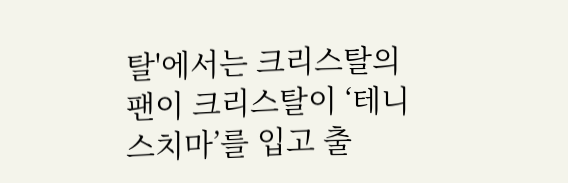탈'에서는 크리스탈의 팬이 크리스탈이 ‘테니스치마’를 입고 출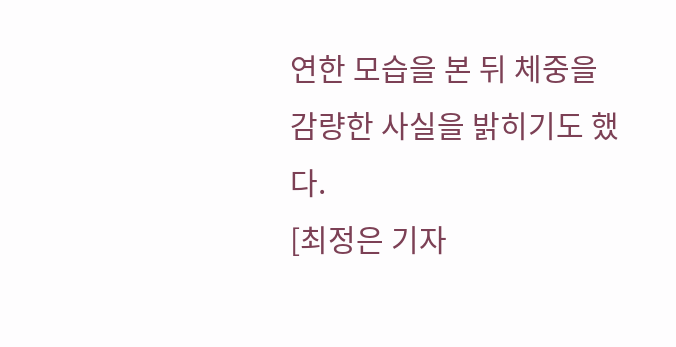연한 모습을 본 뒤 체중을 감량한 사실을 밝히기도 했다.
[최정은 기자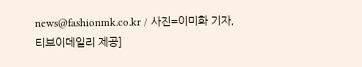news@fashionmk.co.kr / 사진=이미화 기자, 티브이데일리 제공]